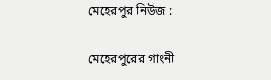মেহেরপুর নিউজ :

মেহেরপুরের গাংনী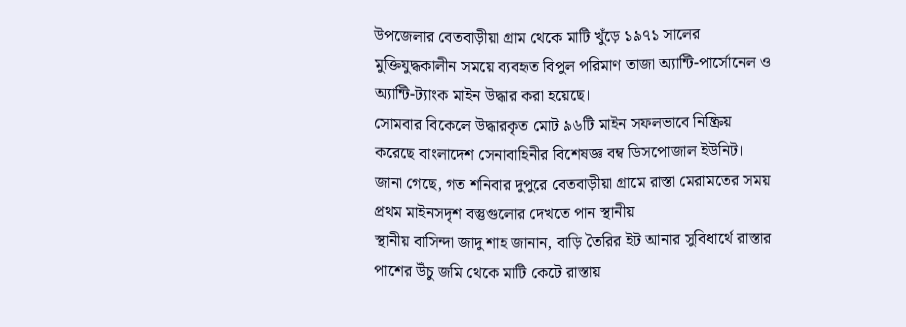উপজেলার বেতবাড়ীয়া গ্রাম থেকে মাটি খুঁড়ে ১৯৭১ সালের মুক্তিযুদ্ধকালীন সময়ে ব্যবহৃত বিপুল পরিমাণ তাজা অ্যান্টি-পার্সোনেল ও অ্যান্টি-ট্যাংক মাইন উদ্ধার করা হয়েছে।
সোমবার বিকেলে উদ্ধারকৃত মোট ৯৬টি মাইন সফলভাবে নিষ্ক্রিয় করেছে বাংলাদেশ সেনাবাহিনীর বিশেষজ্ঞ বম্ব ডিসপোজাল ইউনিট।
জানা গেছে, গত শনিবার দুপুরে বেতবাড়ীয়া গ্রামে রাস্তা মেরামতের সময় প্রথম মাইনসদৃশ বস্তুগুলোর দেখতে পান স্থানীয়
স্থানীয় বাসিন্দা জাদু শাহ জানান, বাড়ি তৈরির ইট আনার সুবিধার্থে রাস্তার পাশের উঁচু জমি থেকে মাটি কেটে রাস্তায়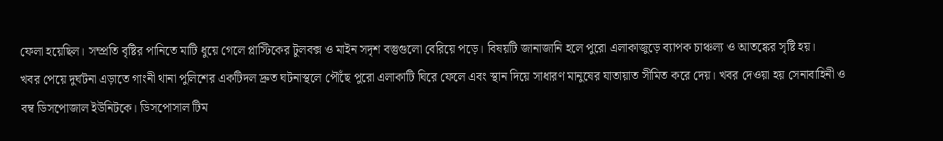ফেলা হয়েছিল। সম্প্রতি বৃষ্টির পানিতে মাটি ধুয়ে গেলে প্লাস্টিকের টুলবক্স ও মাইন সদৃশ বস্তুগুলো বেরিয়ে পড়ে। বিষয়টি জানাজানি হলে পুরো এলাকাজুড়ে ব্যাপক চাঞ্চল্য ও আতঙ্কের সৃষ্টি হয়।
খবর পেয়ে দুর্ঘটনা এড়াতে গাংনী থানা পুলিশের একটিদল দ্রুত ঘটনাস্থলে পৌঁছে পুরো এলাকাটি ঘিরে ফেলে এবং স্থান দিয়ে সাধারণ মানুষের যাতায়াত সীমিত করে দেয়। খবর দেওয়া হয় সেনাবাহিনী ও বম্ব ডিসপোজাল ইউনিটকে। ডিসপোসাল টিম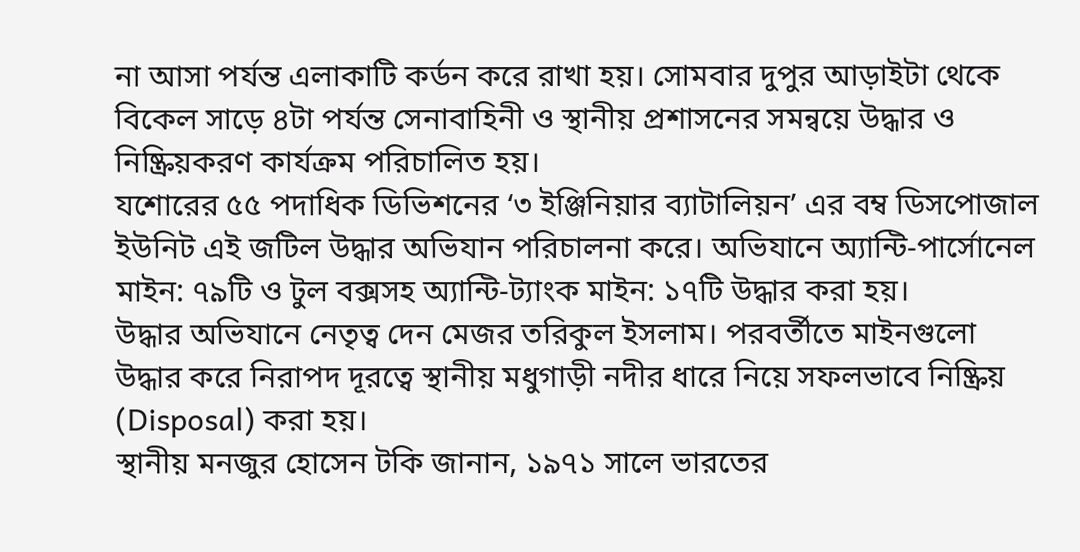না আসা পর্যন্ত এলাকাটি কর্ডন করে রাখা হয়। সোমবার দুপুর আড়াইটা থেকে বিকেল সাড়ে ৪টা পর্যন্ত সেনাবাহিনী ও স্থানীয় প্রশাসনের সমন্বয়ে উদ্ধার ও নিষ্ক্রিয়করণ কার্যক্রম পরিচালিত হয়।
যশোরের ৫৫ পদাধিক ডিভিশনের ‘৩ ইঞ্জিনিয়ার ব্যাটালিয়ন’ এর বম্ব ডিসপোজাল ইউনিট এই জটিল উদ্ধার অভিযান পরিচালনা করে। অভিযানে অ্যান্টি-পার্সোনেল মাইন: ৭৯টি ও টুল বক্সসহ অ্যান্টি-ট্যাংক মাইন: ১৭টি উদ্ধার করা হয়।
উদ্ধার অভিযানে নেতৃত্ব দেন মেজর তরিকুল ইসলাম। পরবর্তীতে মাইনগুলো উদ্ধার করে নিরাপদ দূরত্বে স্থানীয় মধুগাড়ী নদীর ধারে নিয়ে সফলভাবে নিষ্ক্রিয় (Disposal) করা হয়।
স্থানীয় মনজুর হোসেন টকি জানান, ১৯৭১ সালে ভারতের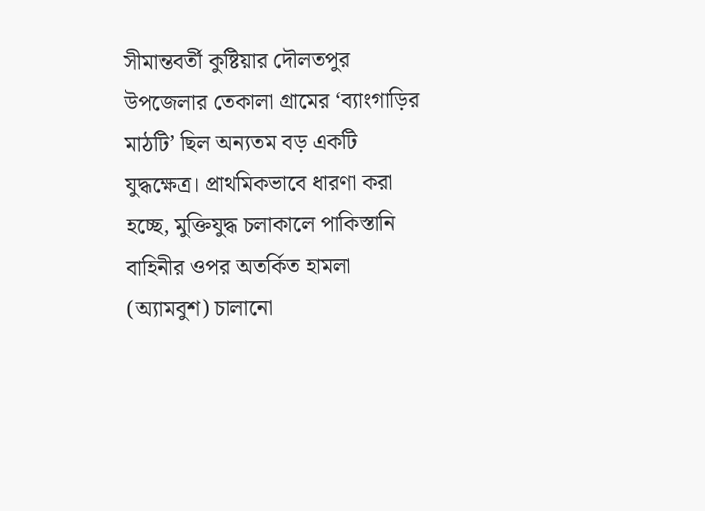সীমান্তবর্তী কুষ্টিয়ার দৌলতপুর উপজেলার তেকালা গ্রামের ‘ব্যাংগাড়ির মাঠটি’ ছিল অন্যতম বড় একটি যুদ্ধক্ষেত্র। প্রাথমিকভাবে ধারণা করা হচ্ছে, মুক্তিযুদ্ধ চলাকালে পাকিস্তানি বাহিনীর ওপর অতর্কিত হামলা (অ্যামবুশ) চালানো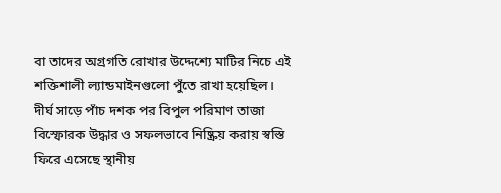বা তাদের অগ্রগতি রোখার উদ্দেশ্যে মাটির নিচে এই শক্তিশালী ল্যান্ডমাইনগুলো পুঁতে রাখা হয়েছিল।
দীর্ঘ সাড়ে পাঁচ দশক পর বিপুল পরিমাণ তাজা বিস্ফোরক উদ্ধার ও সফলভাবে নিষ্ক্রিয় করায় স্বস্তি ফিরে এসেছে স্থানীয়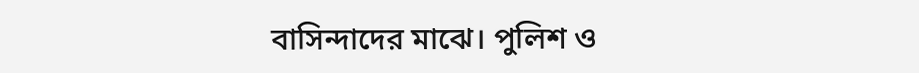বাসিন্দাদের মাঝে। পুলিশ ও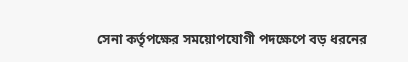সেনা কর্তৃপক্ষের সময়োপযোগী পদক্ষেপে বড় ধরনের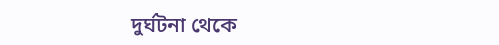দুর্ঘটনা থেকে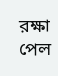রক্ষা পেল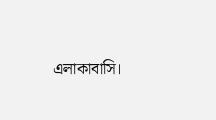এলাকাবাসি।